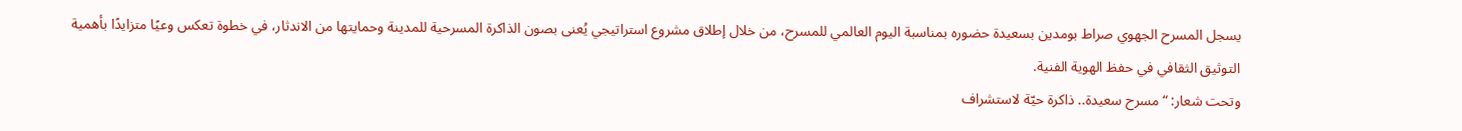يسجل المسرح الجهوي صراط بومدين بسعيدة حضوره بمناسبة اليوم العالمي للمسرح، من خلال إطلاق مشروع استراتيجي يُعنى بصون الذاكرة المسرحية للمدينة وحمايتها من الاندثار، في خطوة تعكس وعيًا متزايدًا بأهمية التوثيق الثقافي في حفظ الهوية الفنية.
وتحت شعار: “مسرح سعيدة.. ذاكرة حيّة لاستشراف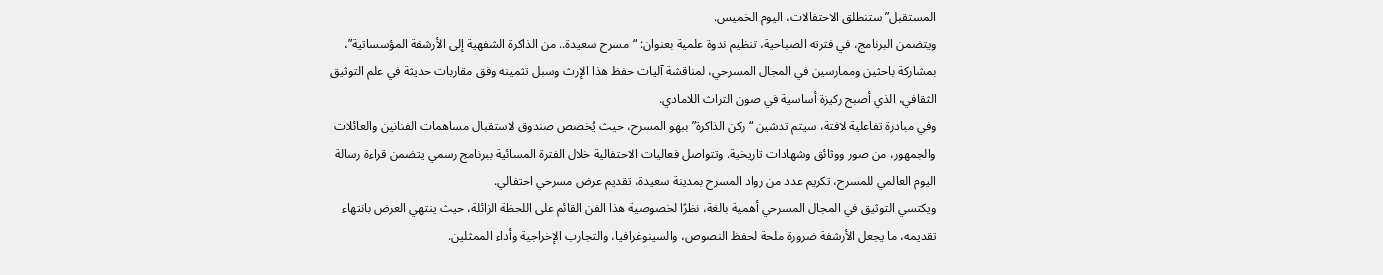المستقبل” ستنطلق الاحتفالات، اليوم الخميس.
ويتضمن البرنامج، في فترته الصباحية، تنظيم ندوة علمية بعنوان: “مسرح سعيدة.. من الذاكرة الشفهية إلى الأرشفة المؤسساتية”، بمشاركة باحثين وممارسين في المجال المسرحي، لمناقشة آليات حفظ هذا الإرث وسبل تثمينه وفق مقاربات حديثة في علم التوثيق الثقافي، الذي أصبح ركيزة أساسية في صون التراث اللامادي.
وفي مبادرة تفاعلية لافتة، سيتم تدشين “ركن الذاكرة” ببهو المسرح، حيث يُخصص صندوق لاستقبال مساهمات الفنانين والعائلات والجمهور، من صور ووثائق وشهادات تاريخية. وتتواصل فعاليات الاحتفالية خلال الفترة المسائية ببرنامج رسمي يتضمن قراءة رسالة اليوم العالمي للمسرح، تكريم عدد من رواد المسرح بمدينة سعيدة، تقديم عرض مسرحي احتفالي.
ويكتسي التوثيق في المجال المسرحي أهمية بالغة، نظرًا لخصوصية هذا الفن القائم على اللحظة الزائلة، حيث ينتهي العرض بانتهاء تقديمه، ما يجعل الأرشفة ضرورة ملحة لحفظ النصوص، والسينوغرافيا، والتجارب الإخراجية وأداء الممثلين.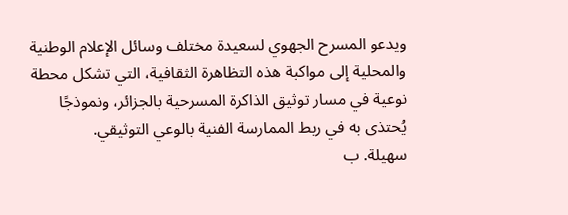ويدعو المسرح الجهوي لسعيدة مختلف وسائل الإعلام الوطنية والمحلية إلى مواكبة هذه التظاهرة الثقافية، التي تشكل محطة نوعية في مسار توثيق الذاكرة المسرحية بالجزائر، ونموذجًا يُحتذى به في ربط الممارسة الفنية بالوعي التوثيقي.
سهيلة. ب